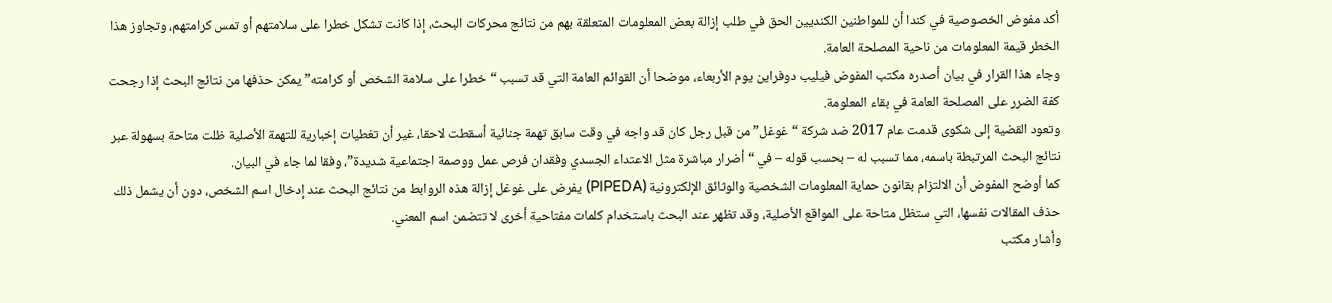أكد مفوض الخصوصية في كندا أن للمواطنين الكنديين الحق في طلب إزالة بعض المعلومات المتعلقة بهم من نتائج محركات البحث، إذا كانت تشكل خطرا على سلامتهم أو تمس كرامتهم، وتجاوز هذا الخطر قيمة المعلومات من ناحية المصلحة العامة.
وجاء هذا القرار في بيان أصدره مكتب المفوض فيليب دوفراين يوم الأربعاء، موضحا أن القوائم العامة التي قد تسبب “خطرا على سلامة الشخص أو كرامته” يمكن حذفها من نتائج البحث إذا رجحت كفة الضرر على المصلحة العامة في بقاء المعلومة.
وتعود القضية إلى شكوى قدمت عام 2017 ضد شركة “غوغل” من قبل رجل كان قد واجه في وقت سابق تهمة جنائية أسقطت لاحقا، غير أن تغطيات إخبارية للتهمة الأصلية ظلت متاحة بسهولة عبر نتائج البحث المرتبطة باسمه، مما تسبب له – بحسب قوله – في “أضرار مباشرة مثل الاعتداء الجسدي وفقدان فرص عمل ووصمة اجتماعية شديدة”، وفقا لما جاء في البيان.
كما أوضح المفوض أن الالتزام بقانون حماية المعلومات الشخصية والوثائق الإلكترونية (PIPEDA) يفرض على غوغل إزالة هذه الروابط من نتائج البحث عند إدخال اسم الشخص، دون أن يشمل ذلك حذف المقالات نفسها، التي ستظل متاحة على المواقع الأصلية، وقد تظهر عند البحث باستخدام كلمات مفتاحية أخرى لا تتضمن اسم المعني.
وأشار مكتب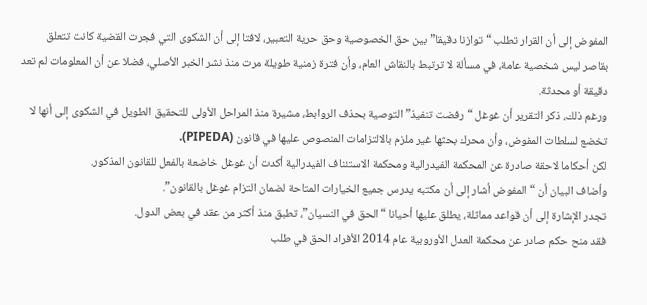المفوض إلى أن القرار تطلب “توازنا دقيقا” بين حق الخصوصية وحق حرية التعبير، لافتا إلى أن الشكوى التي فجرت القضية كانت تتعلق بقاصر ليس شخصية عامة، في مسألة لا ترتبط بالنقاش العام، وأن فترة زمنية طويلة مرت منذ نشر الخبر الأصلي، فضلا عن أن المعلومات لم تعد دقيقة أو محدثة.
ورغم ذلك، ذكر التقرير أن غوغل “رفضت تنفيذ” التوصية بحذف الروابط، مشيرة منذ المراحل الأولى للتحقيق الطويل في الشكوى إلى أنها لا تخضع لسلطات المفوض، وأن محرك بحثها غير ملزم بالالتزامات المنصوص عليها في قانون (PIPEDA).
لكن أحكاما لاحقة صادرة عن المحكمة الفيدرالية ومحكمة الاستئناف الفيدرالية أكدت أن غوغل خاضعة بالفعل للقانون المذكور.
وأضاف البيان أن “المفوض أشار إلى أن مكتبه يدرس جميع الخيارات المتاحة لضمان التزام غوغل بالقانون”.
تجدر الإشارة إلى أن قواعد مماثلة، يطلق عليها أحيانا “الحق في النسيان”، تطبق منذ أكثر من عقد في بعض الدول.
فقد منح حكم صادر عن محكمة العدل الأوروبية عام 2014 الأفراد الحق في طلب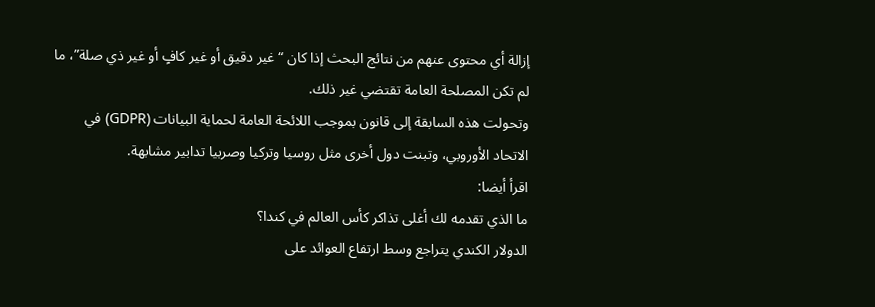إزالة أي محتوى عنهم من نتائج البحث إذا كان “غير دقيق أو غير كافٍ أو غير ذي صلة”، ما لم تكن المصلحة العامة تقتضي غير ذلك.
وتحولت هذه السابقة إلى قانون بموجب اللائحة العامة لحماية البيانات (GDPR) في الاتحاد الأوروبي، وتبنت دول أخرى مثل روسيا وتركيا وصربيا تدابير مشابهة.
اقرأ أيضا:
ما الذي تقدمه لك أغلى تذاكر كأس العالم في كندا؟
الدولار الكندي يتراجع وسط ارتفاع العوائد على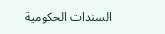السندات الحكومية